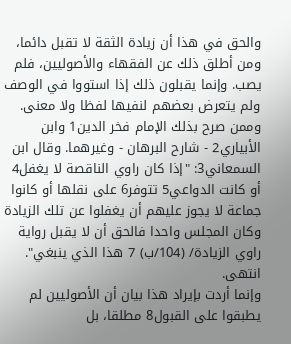والحق في هذا أن زيادة الثقة لا تقبل دائما، ومن أطلق ذلك عن الفقهاء والأصوليين، فلم يصب. وإنما يقبلون ذلك إذا استووا في الوصف ولم يتعرض بعضهم لنفيها لفظا ولا معنى.
وممن صرح بذلك الإمام فخر الدين1 وابن الأبياري2 - شارح البرهان - وغيرهما. وقال ابن السمعاني3: "إذا كان راوي الناقصة لا يغفل4 أو كانت الدواعي5 تتوفر6 على نقلها أو كانوا جماعة لا يجوز عليهم أن يغفلوا عن تلك الزيادة وكان المجلس واحدا فالحق أن لا يقبل رواية راوي الزيادة/ (104/ب) 7 هذا الذي ينبغي". انتهى.
وإنما أردت بإيراد هذا بيان أن الأصوليين لم يطبقوا على القبول8 مطلقا، بل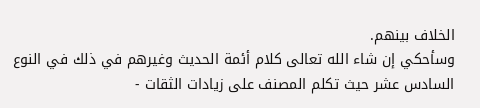الخلاف بينهم.
وسأحكي إن شاء الله تعالى كلام أئمة الحديث وغيرهم في ذلك في النوع السادس عشر حيث تكلم المصنف على زيادات الثقات -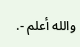والله أعلم -.